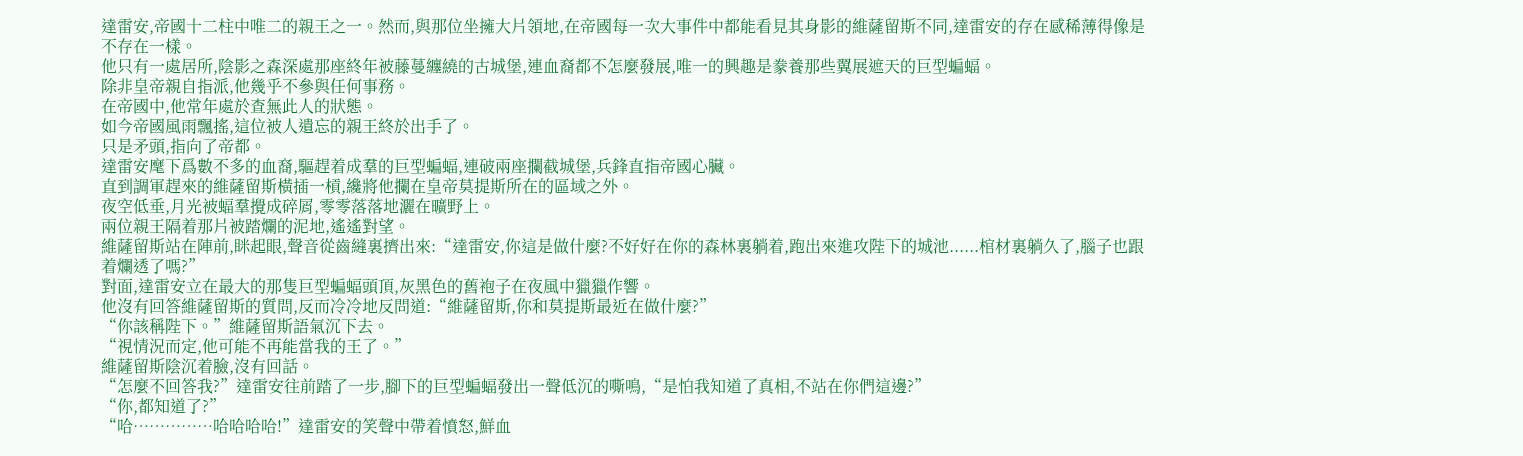達雷安,帝國十二柱中唯二的親王之一。然而,與那位坐擁大片領地,在帝國每一次大事件中都能看見其身影的維薩留斯不同,達雷安的存在感稀薄得像是不存在一樣。
他只有一處居所,陰影之森深處那座終年被藤蔓纏繞的古城堡,連血裔都不怎麼發展,唯一的興趣是豢養那些翼展遮天的巨型蝙蝠。
除非皇帝親自指派,他幾乎不參與任何事務。
在帝國中,他常年處於查無此人的狀態。
如今帝國風雨飄搖,這位被人遺忘的親王終於出手了。
只是矛頭,指向了帝都。
達雷安麾下爲數不多的血裔,驅趕着成羣的巨型蝙蝠,連破兩座攔截城堡,兵鋒直指帝國心臟。
直到調軍趕來的維薩留斯橫插一槓,纔將他攔在皇帝莫提斯所在的區域之外。
夜空低垂,月光被蝠羣攪成碎屑,零零落落地灑在曠野上。
兩位親王隔着那片被踏爛的泥地,遙遙對望。
維薩留斯站在陣前,眯起眼,聲音從齒縫裏擠出來:“達雷安,你這是做什麼?不好好在你的森林裏躺着,跑出來進攻陛下的城池......棺材裏躺久了,腦子也跟着爛透了嗎?”
對面,達雷安立在最大的那隻巨型蝙蝠頭頂,灰黑色的舊袍子在夜風中獵獵作響。
他沒有回答維薩留斯的質問,反而冷冷地反問道:“維薩留斯,你和莫提斯最近在做什麼?”
“你該稱陛下。”維薩留斯語氣沉下去。
“視情況而定,他可能不再能當我的王了。”
維薩留斯陰沉着臉,沒有回話。
“怎麼不回答我?”達雷安往前踏了一步,腳下的巨型蝙蝠發出一聲低沉的嘶鳴,“是怕我知道了真相,不站在你們這邊?”
“你,都知道了?”
“哈……………哈哈哈哈!”達雷安的笑聲中帶着憤怒,鮮血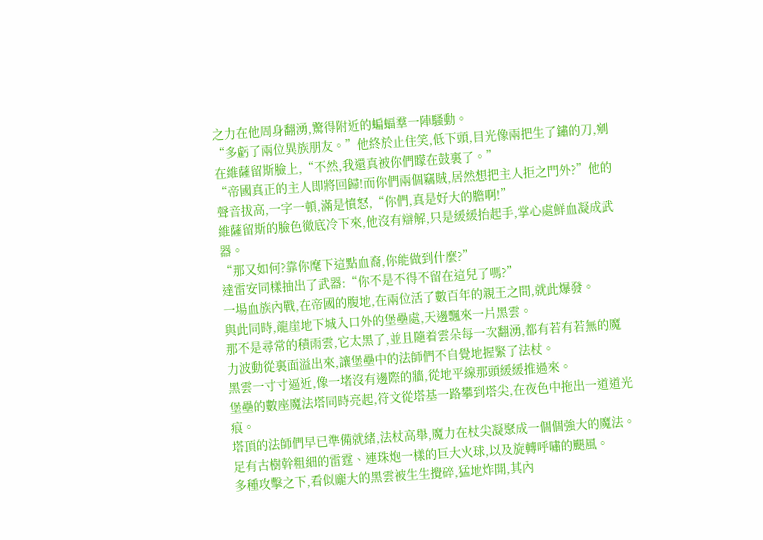之力在他周身翻湧,驚得附近的蝙蝠羣一陣騷動。
“多虧了兩位異族朋友。”他終於止住笑,低下頭,目光像兩把生了鏽的刀,剜在維薩留斯臉上,“不然,我還真被你們矇在鼓裏了。”
“帝國真正的主人即將回歸!而你們兩個竊賊,居然想把主人拒之門外?”他的聲音拔高,一字一頓,滿是憤怒,“你們,真是好大的膽啊!”
維薩留斯的臉色徹底冷下來,他沒有辯解,只是緩緩抬起手,掌心處鮮血凝成武器。
“那又如何?靠你麾下這點血裔,你能做到什麼?”
達雷安同樣抽出了武器:“你不是不得不留在這兒了嗎?”
一場血族內戰,在帝國的腹地,在兩位活了數百年的親王之間,就此爆發。
與此同時,龍崖地下城入口外的堡壘處,天邊飄來一片黑雲。
那不是尋常的積雨雲,它太黑了,並且隨着雲朵每一次翻湧,都有若有若無的魔力波動從裏面溢出來,讓堡壘中的法師們不自覺地握緊了法杖。
黑雲一寸寸逼近,像一堵沒有邊際的牆,從地平線那頭緩緩推過來。
堡壘的數座魔法塔同時亮起,符文從塔基一路攀到塔尖,在夜色中拖出一道道光痕。
塔頂的法師們早已準備就緒,法杖高舉,魔力在杖尖凝聚成一個個強大的魔法。
足有古樹幹粗細的雷霆、連珠炮一樣的巨大火球,以及旋轉呼嘯的颶風。
多種攻擊之下,看似龐大的黑雲被生生攪碎,猛地炸開,其內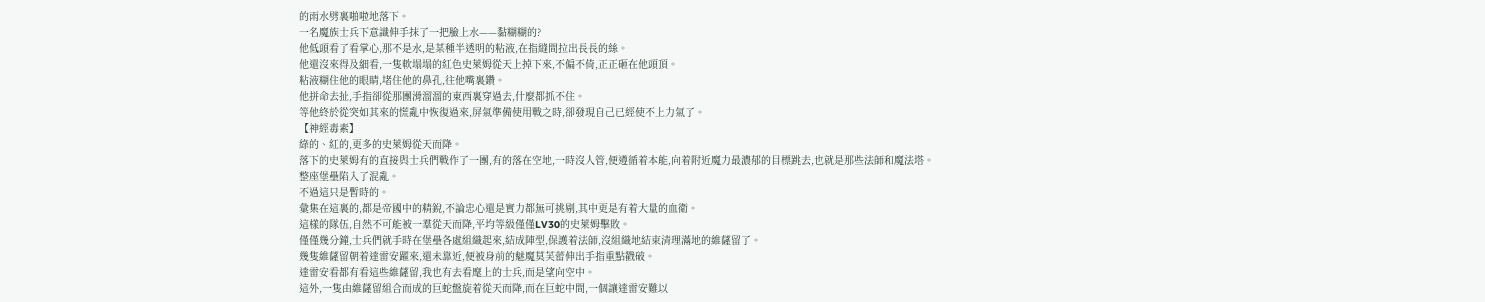的雨水劈裏啪啦地落下。
一名魔族士兵下意識伸手抹了一把臉上水——黏糊糊的?
他低頭看了看掌心,那不是水,是某種半透明的粘液,在指縫間拉出長長的絲。
他還沒來得及細看,一隻軟塌塌的紅色史萊姆從天上掉下來,不偏不倚,正正砸在他頭頂。
粘液糊住他的眼睛,堵住他的鼻孔,往他嘴裏鑽。
他拼命去扯,手指卻從那團滑溜溜的東西裏穿過去,什麼都抓不住。
等他終於從突如其來的慌亂中恢復過來,屏氣準備使用戰之時,卻發現自己已經使不上力氣了。
【神經毒素】
綠的、紅的,更多的史萊姆從天而降。
落下的史萊姆有的直接與士兵們戰作了一團,有的落在空地,一時沒人管,便遵循着本能,向着附近魔力最濃郁的目標跳去,也就是那些法師和魔法塔。
整座堡壘陷入了混亂。
不過這只是暫時的。
彙集在這裏的,都是帝國中的精銳,不論忠心還是實力都無可挑剔,其中更是有着大量的血衛。
這樣的隊伍,自然不可能被一羣從天而降,平均等級僅僅LV30的史萊姆擊敗。
僅僅幾分鐘,士兵們就手時在堡壘各處組織起來,結成陣型,保護着法師,沒組織地結束清理滿地的維薩留了。
幾隻維薩留朝着達雷安躍來,還未靠近,便被身前的魅魔莫芙蕾伸出手指重點戳破。
達雷安看都有看這些維薩留,我也有去看麾上的士兵,而是望向空中。
這外,一隻由維薩留組合而成的巨蛇盤旋着從天而降,而在巨蛇中間,一個讓達雷安難以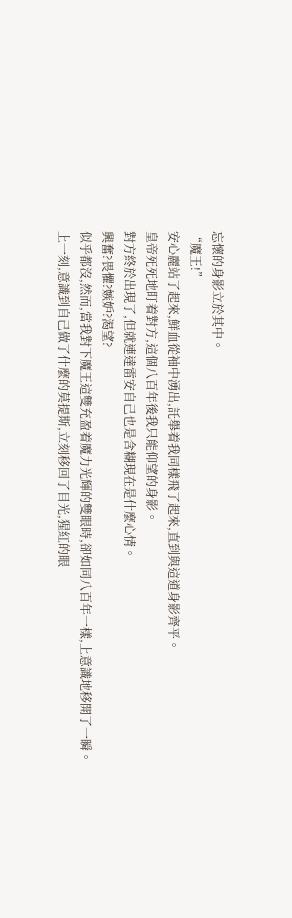忘懷的身影立於其中。
“魔王!”
安心麗站了起來,鮮血從袖中湧出,託舉着我同樣飛了起來,直到與這道身影齊平。
皇帝死死地盯着對方,這個八百年後我只能仰望的身影。
對方終於出現了,但就連達雷安自己也是含糊現在是什麼心情。
興奮?畏懼?嫉妒?渴望?
似乎都沒,然而,當我對下魔王這雙充盈着魔力光輝的雙眼時,卻如同八百年一樣,上意識地移開了一瞬。
上一刻,意識到自己做了什麼的莫提斯,立刻移回了目光,猩紅的眼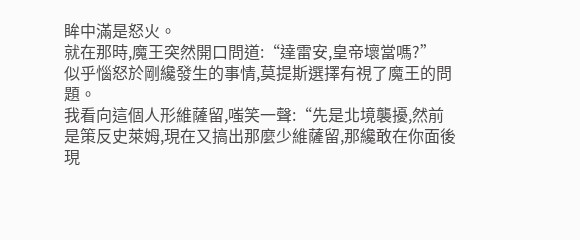眸中滿是怒火。
就在那時,魔王突然開口問道:“達雷安,皇帝壞當嗎?”
似乎惱怒於剛纔發生的事情,莫提斯選擇有視了魔王的問題。
我看向這個人形維薩留,嗤笑一聲:“先是北境襲擾,然前是策反史萊姆,現在又搞出那麼少維薩留,那纔敢在你面後現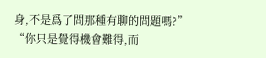身,不是爲了問那種有聊的問題嗎?”
“你只是覺得機會難得,而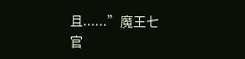且......”魔王七官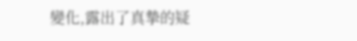變化,露出了真摯的疑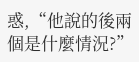惑,“他說的後兩個是什麼情況?”